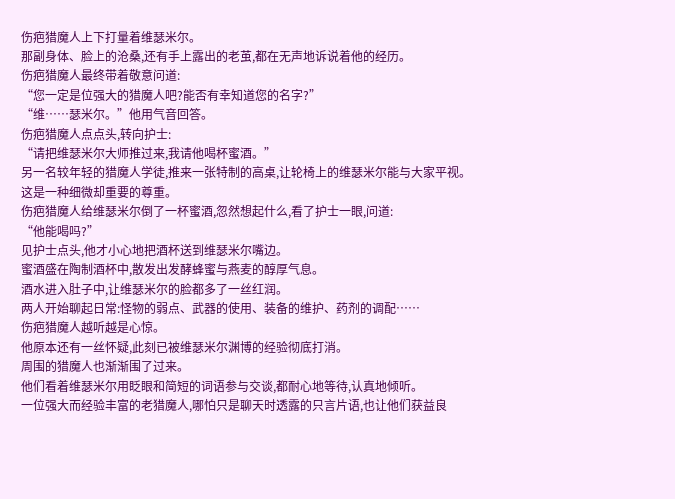伤疤猎魔人上下打量着维瑟米尔。
那副身体、脸上的沧桑,还有手上露出的老茧,都在无声地诉说着他的经历。
伤疤猎魔人最终带着敬意问道:
“您一定是位强大的猎魔人吧?能否有幸知道您的名字?”
“维……瑟米尔。”他用气音回答。
伤疤猎魔人点点头,转向护士:
“请把维瑟米尔大师推过来,我请他喝杯蜜酒。”
另一名较年轻的猎魔人学徒,推来一张特制的高桌,让轮椅上的维瑟米尔能与大家平视。
这是一种细微却重要的尊重。
伤疤猎魔人给维瑟米尔倒了一杯蜜酒,忽然想起什么,看了护士一眼,问道:
“他能喝吗?”
见护士点头,他才小心地把酒杯送到维瑟米尔嘴边。
蜜酒盛在陶制酒杯中,散发出发酵蜂蜜与燕麦的醇厚气息。
酒水进入肚子中,让维瑟米尔的脸都多了一丝红润。
两人开始聊起日常:怪物的弱点、武器的使用、装备的维护、药剂的调配……
伤疤猎魔人越听越是心惊。
他原本还有一丝怀疑,此刻已被维瑟米尔渊博的经验彻底打消。
周围的猎魔人也渐渐围了过来。
他们看着维瑟米尔用眨眼和简短的词语参与交谈,都耐心地等待,认真地倾听。
一位强大而经验丰富的老猎魔人,哪怕只是聊天时透露的只言片语,也让他们获益良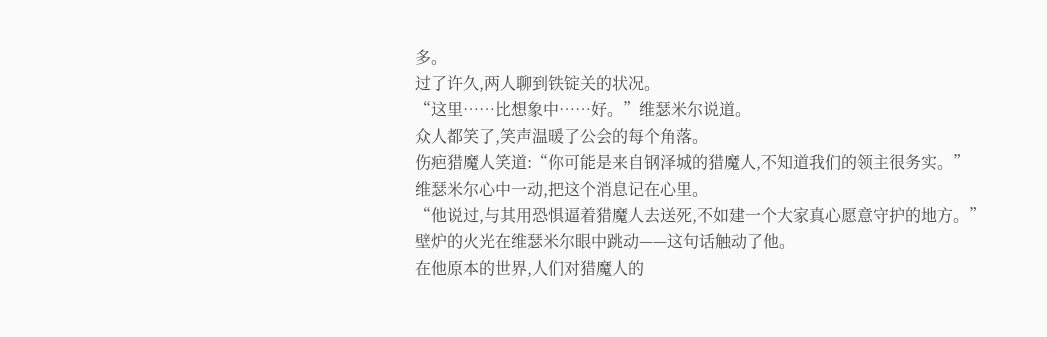多。
过了许久,两人聊到铁锭关的状况。
“这里……比想象中……好。”维瑟米尔说道。
众人都笑了,笑声温暖了公会的每个角落。
伤疤猎魔人笑道:“你可能是来自钢泽城的猎魔人,不知道我们的领主很务实。”
维瑟米尔心中一动,把这个消息记在心里。
“他说过,与其用恐惧逼着猎魔人去送死,不如建一个大家真心愿意守护的地方。”
壁炉的火光在维瑟米尔眼中跳动——这句话触动了他。
在他原本的世界,人们对猎魔人的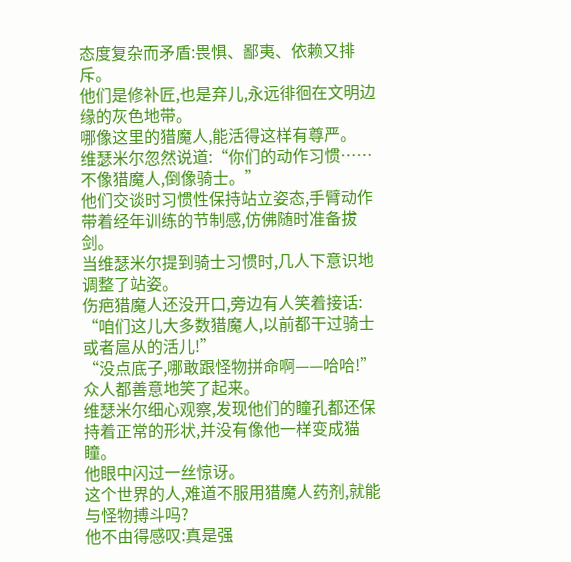态度复杂而矛盾:畏惧、鄙夷、依赖又排斥。
他们是修补匠,也是弃儿,永远徘徊在文明边缘的灰色地带。
哪像这里的猎魔人,能活得这样有尊严。
维瑟米尔忽然说道:“你们的动作习惯……不像猎魔人,倒像骑士。”
他们交谈时习惯性保持站立姿态,手臂动作带着经年训练的节制感,仿佛随时准备拔剑。
当维瑟米尔提到骑士习惯时,几人下意识地调整了站姿。
伤疤猎魔人还没开口,旁边有人笑着接话:
“咱们这儿大多数猎魔人,以前都干过骑士或者扈从的活儿!”
“没点底子,哪敢跟怪物拼命啊——哈哈!”
众人都善意地笑了起来。
维瑟米尔细心观察,发现他们的瞳孔都还保持着正常的形状,并没有像他一样变成猫瞳。
他眼中闪过一丝惊讶。
这个世界的人,难道不服用猎魔人药剂,就能与怪物搏斗吗?
他不由得感叹:真是强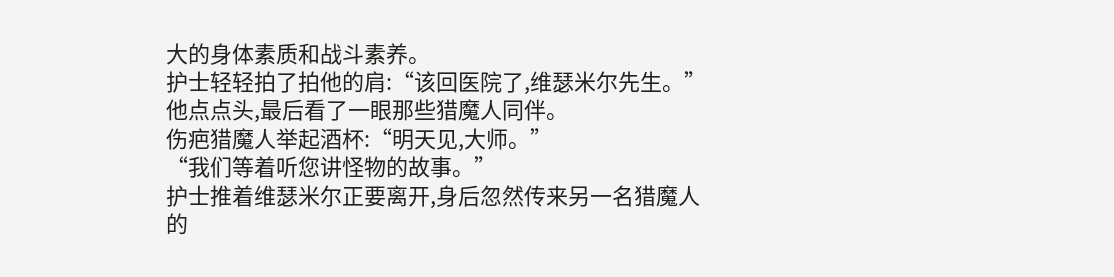大的身体素质和战斗素养。
护士轻轻拍了拍他的肩:“该回医院了,维瑟米尔先生。”
他点点头,最后看了一眼那些猎魔人同伴。
伤疤猎魔人举起酒杯:“明天见,大师。”
“我们等着听您讲怪物的故事。”
护士推着维瑟米尔正要离开,身后忽然传来另一名猎魔人的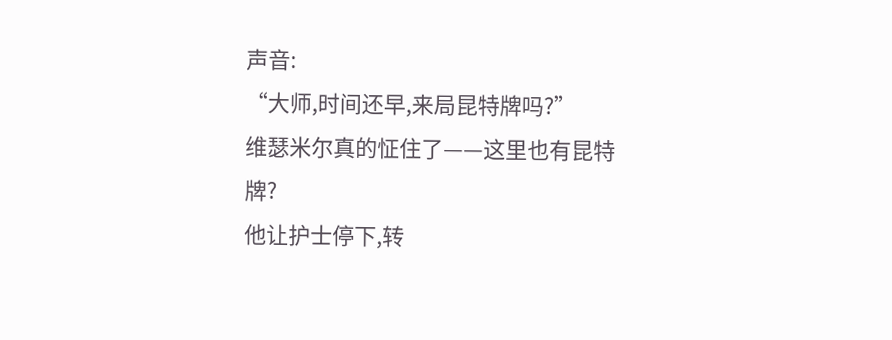声音:
“大师,时间还早,来局昆特牌吗?”
维瑟米尔真的怔住了——这里也有昆特牌?
他让护士停下,转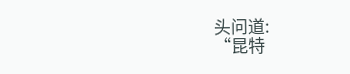头问道:
“昆特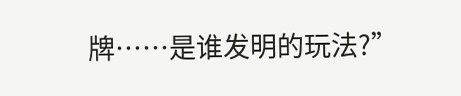牌……是谁发明的玩法?”